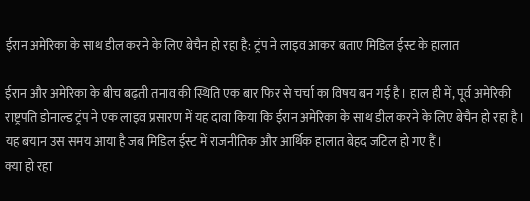ईरान अमेरिका के साथ डील करने के लिए बेचैन हो रहा है: ट्रंप ने लाइव आकर बताए मिडिल ईस्ट के हालात

ईरान और अमेरिका के बीच बढ़ती तनाव की स्थिति एक बार फिर से चर्चा का विषय बन गई है। हाल ही में, पूर्व अमेरिकी राष्ट्रपति डोनाल्ड ट्रंप ने एक लाइव प्रसारण में यह दावा किया कि ईरान अमेरिका के साथ डील करने के लिए बेचैन हो रहा है। यह बयान उस समय आया है जब मिडिल ईस्ट में राजनीतिक और आर्थिक हालात बेहद जटिल हो गए हैं।
क्या हो रहा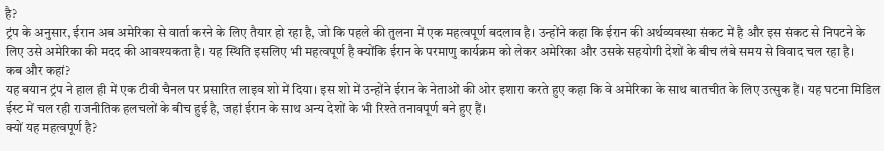है?
ट्रंप के अनुसार, ईरान अब अमेरिका से वार्ता करने के लिए तैयार हो रहा है, जो कि पहले की तुलना में एक महत्वपूर्ण बदलाव है। उन्होंने कहा कि ईरान की अर्थव्यवस्था संकट में है और इस संकट से निपटने के लिए उसे अमेरिका की मदद की आवश्यकता है। यह स्थिति इसलिए भी महत्वपूर्ण है क्योंकि ईरान के परमाणु कार्यक्रम को लेकर अमेरिका और उसके सहयोगी देशों के बीच लंबे समय से विवाद चल रहा है।
कब और कहां?
यह बयान ट्रंप ने हाल ही में एक टीवी चैनल पर प्रसारित लाइव शो में दिया। इस शो में उन्होंने ईरान के नेताओं की ओर इशारा करते हुए कहा कि वे अमेरिका के साथ बातचीत के लिए उत्सुक हैं। यह घटना मिडिल ईस्ट में चल रही राजनीतिक हलचलों के बीच हुई है, जहां ईरान के साथ अन्य देशों के भी रिश्ते तनावपूर्ण बने हुए हैं।
क्यों यह महत्वपूर्ण है?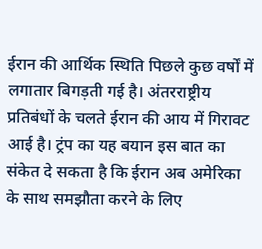ईरान की आर्थिक स्थिति पिछले कुछ वर्षों में लगातार बिगड़ती गई है। अंतरराष्ट्रीय प्रतिबंधों के चलते ईरान की आय में गिरावट आई है। ट्रंप का यह बयान इस बात का संकेत दे सकता है कि ईरान अब अमेरिका के साथ समझौता करने के लिए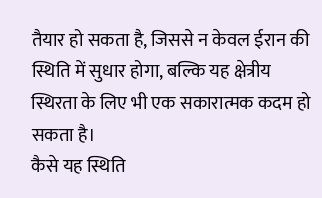तैयार हो सकता है, जिससे न केवल ईरान की स्थिति में सुधार होगा, बल्कि यह क्षेत्रीय स्थिरता के लिए भी एक सकारात्मक कदम हो सकता है।
कैसे यह स्थिति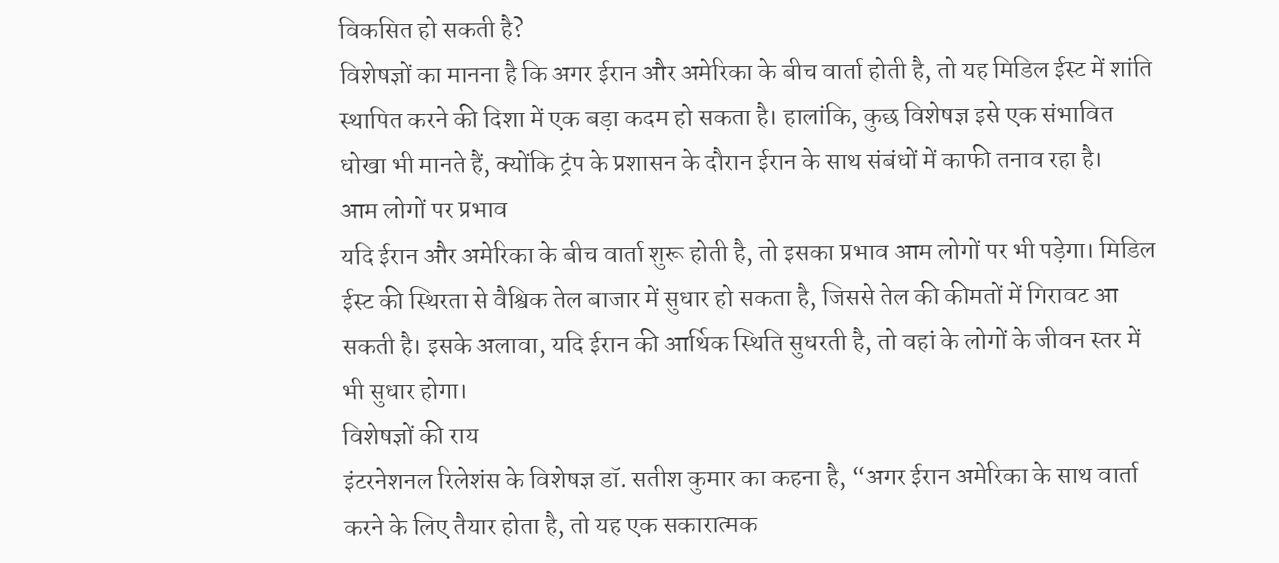विकसित हो सकती है?
विशेषज्ञों का मानना है कि अगर ईरान और अमेरिका के बीच वार्ता होती है, तो यह मिडिल ईस्ट में शांति स्थापित करने की दिशा में एक बड़ा कदम हो सकता है। हालांकि, कुछ विशेषज्ञ इसे एक संभावित धोखा भी मानते हैं, क्योंकि ट्रंप के प्रशासन के दौरान ईरान के साथ संबंधों में काफी तनाव रहा है।
आम लोगों पर प्रभाव
यदि ईरान और अमेरिका के बीच वार्ता शुरू होती है, तो इसका प्रभाव आम लोगों पर भी पड़ेगा। मिडिल ईस्ट की स्थिरता से वैश्विक तेल बाजार में सुधार हो सकता है, जिससे तेल की कीमतों में गिरावट आ सकती है। इसके अलावा, यदि ईरान की आर्थिक स्थिति सुधरती है, तो वहां के लोगों के जीवन स्तर में भी सुधार होगा।
विशेषज्ञों की राय
इंटरनेशनल रिलेशंस के विशेषज्ञ डॉ. सतीश कुमार का कहना है, “अगर ईरान अमेरिका के साथ वार्ता करने के लिए तैयार होता है, तो यह एक सकारात्मक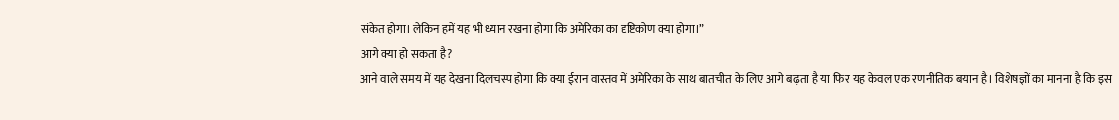संकेत होगा। लेकिन हमें यह भी ध्यान रखना होगा कि अमेरिका का दृष्टिकोण क्या होगा।”
आगे क्या हो सकता है?
आने वाले समय में यह देखना दिलचस्प होगा कि क्या ईरान वास्तव में अमेरिका के साथ बातचीत के लिए आगे बढ़ता है या फिर यह केवल एक रणनीतिक बयान है। विशेषज्ञों का मानना है कि इस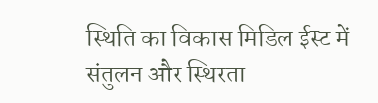स्थिति का विकास मिडिल ईस्ट में संतुलन और स्थिरता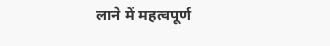लाने में महत्वपूर्ण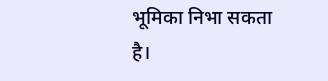भूमिका निभा सकता है।